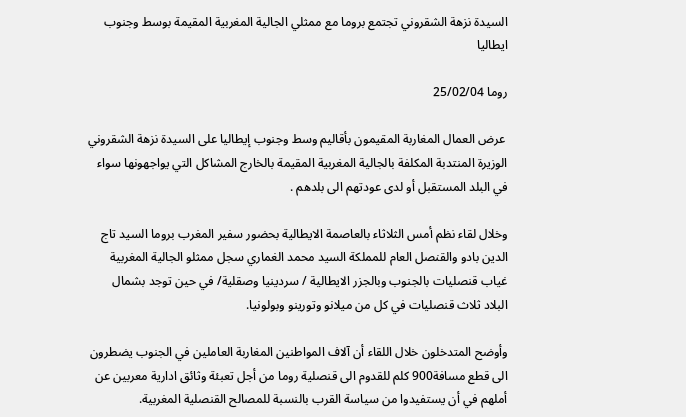السيدة نزهة الشقروني تجتمع بروما مع ممثلي الجالية المغربية المقيمة بوسط وجنوب ايطاليا

روما 25/02/04

 عرض العمال المغاربة المقيمون بأقاليم وسط وجنوب إيطاليا على السيدة نزهة الشقروني الوزيرة المنتدبة المكلفة بالجالية المغربية المقيمة بالخارج المشاكل التي يواجهونها سواء في البلد المستقبل أو لدى عودتهم الى بلدهم .

وخلال لقاء نظم أمس الثلاثاء بالعاصمة الايطالية بحضور سفير المغرب بروما السيد تاج الدين بادو والقنصل العام للمملكة السيد محمد الغماري سجل ممثلو الجالية المغربية غياب قنصليات بالجنوب وبالجزر الايطالية / سردينيا وصقلية/ في حين توجد بشمال البلاد ثلاث قنصليات في كل من ميلانو وتورينو وبولونيا.

وأوضح المتدخلون خلال اللقاء أن آلاف المواطنين المغاربة العاملين في الجنوب يضطرون الى قطع مسافة900 كلم للقدوم الى قنصلية روما من أجل تعبئة وثائق ادارية معربين عن أملهم في أن يستفيدوا من سياسة القرب بالنسبة للمصالح القنصلية المغربية.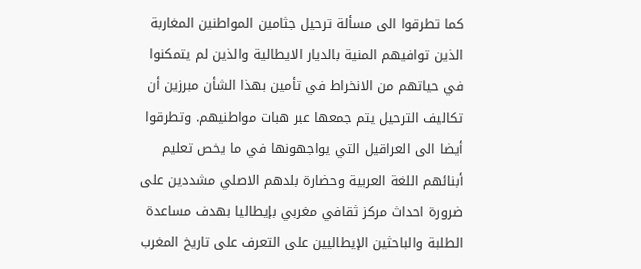كما تطرقوا الى مسألة ترحيل جثامين المواطنين المغاربة الذين توافيهم المنية بالديار الايطالية والذين لم يتمكنوا في حياتهم من الانخراط في تأمين بهذا الشأن مبرزين أن تكاليف الترحيل يتم جمعها عبر هبات مواطنيهم. وتطرقوا أيضا الى العراقيل التي يواجهونها في ما يخص تعليم أبنائهم اللغة العربية وحضارة بلدهم الاصلي مشددين على ضرورة احداث مركز ثقافي مغربي بإيطاليا بهدف مساعدة الطلبة والباحثين الإيطاليين على التعرف على تاريخ المغرب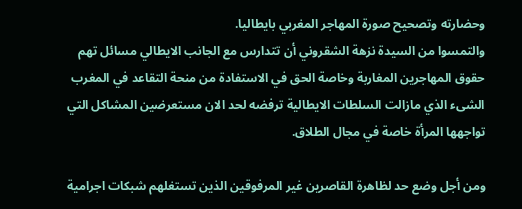وحضارته وتصحيح صورة المهاجر المغربي بايطاليا.
والتمسوا من السيدة نزهة الشقروني أن تتدارس مع الجانب الايطالي مسائل تهم حقوق المهاجرين المغاربة وخاصة الحق في الاستفادة من منحة التقاعد في المغرب الشىء الذي مازالت السلطات الايطالية ترفضه لحد الان مستعرضين المشاكل التي تواجهها المرأة خاصة في مجال الطلاق.

ومن أجل وضع حد لظاهرة القاصرين غير المرفوقين الذين تستغلهم شبكات اجرامية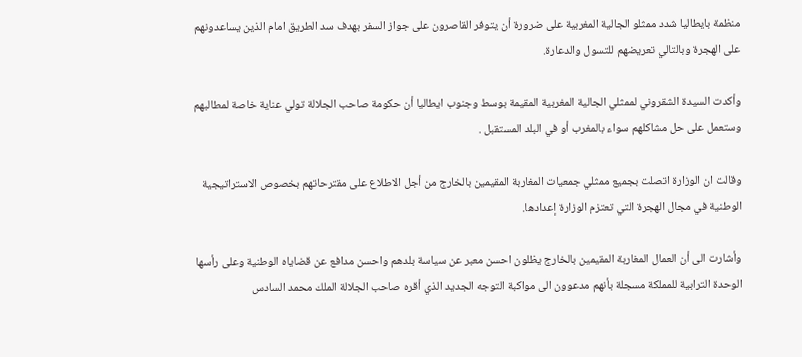منظمة بايطاليا شدد ممثلو الجالية المغربية على ضرورة أن يتوفر القاصرون على جواز السفر بهدف سد الطريق امام الذين يساعدونهم على الهجرة وبالتالي تعريضهم للتسول والدعارة.

وأكدت السيدة الشقروني لممثلي الجالية المغربية المقيمة بوسط وجنوب ايطاليا أن حكومة صاحب الجلالة تولي عناية خاصة لمطالبهم وستعمل على حل مشاكلهم سواء بالمغرب أو في البلد المستقبل .

وقالت ان الوزارة اتصلت بجميع ممثلي جمعيات المغاربة المقيمين بالخارج من أجل الاطلاع على مقترحاتهم بخصوص الاستراتيجية الوطنية في مجال الهجرة التي تعتزم الوزارة إعدادها.

وأشارت الى أن العمال المغاربة المقيمين بالخارج يظلون احسن معبر عن سياسة بلدهم واحسن مدافع عن قضاياه الوطنية وعلى رأسها الوحدة الترابية للمملكة مسجلة بأنهم مدعوون الى مواكبة التوجه الجديد الذي أقره صاحب الجلالة الملك محمد السادس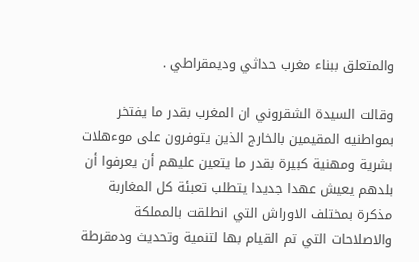والمتعلق ببناء مغرب حداثي وديمقراطي .

وقالت السيدة الشقروني ان المغرب بقدر ما يفتخر بمواطنيه المقيمين بالخارج الذين يتوفرون على موءهلات بشرية ومهنية كبيرة بقدر ما يتعين عليهم أن يعرفوا أن بلدهم يعيش عهدا جديدا يتطلب تعبئة كل المغاربة مذكرة بمختلف الاوراش التي انطلقت بالمملكة والاصلاحات التي تم القيام بها لتنمية وتحديث ودمقرطة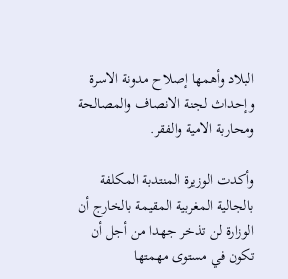البلاد وأهمها إصلاح مدونة الاسرة وإحداث لجنة الانصاف والمصالحة ومحاربة الامية والفقر.

وأكدت الوزيرة المنتدبة المكلفة بالجالية المغربية المقيمة بالخارج أن الوزارة لن تذخر جهدا من أجل أن تكون في مستوى مهمتها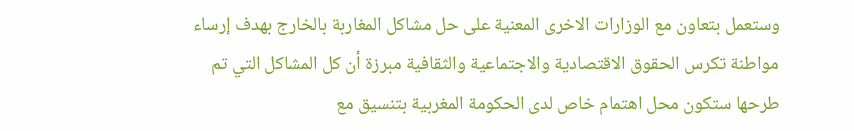وستعمل بتعاون مع الوزارات الاخرى المعنية على حل مشاكل المغاربة بالخارج بهدف إرساء مواطنة تكرس الحقوق الاقتصادية والاجتماعية والثقافية مبرزة أن كل المشاكل التي تم طرحها ستكون محل اهتمام خاص لدى الحكومة المغربية بتنسيق مع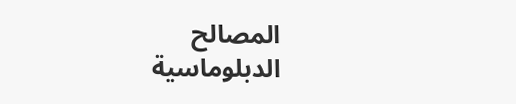المصالح الدبلوماسية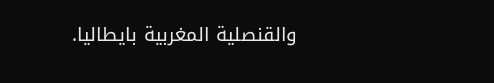والقنصلية المغربية بايطاليا.